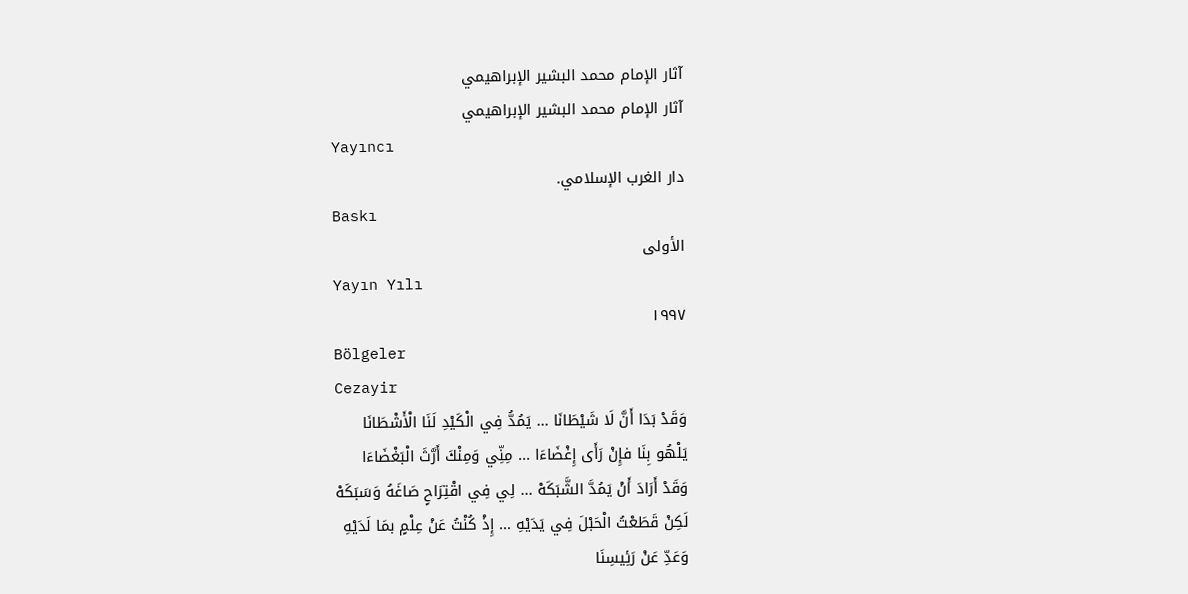آثار الإمام محمد البشير الإبراهيمي
آثار الإمام محمد البشير الإبراهيمي
Yayıncı
دار الغرب الإسلامي.
Baskı
الأولى
Yayın Yılı
١٩٩٧
Bölgeler
Cezayir
وَقَدْ بَدَا أَنَّ لَا شَيْطَانَا ... يَمُدُّ فِي الْكَيْدِ لَنَا الْأَشْطَانَا
يَلْهُو بِنَا فإِنْ رَأَى إِغْضَاءَا ... مِنِّي وَمِنْكَ أَرَّثَ الْبَغْضَاءَا
وَقَدْ أَرَادَ أَنْ يَمُدَّ الشَّبَكَهْ ... لِي فِي اقْتِرَاحٍ صَاغَهُ وَسَبَكَهْ
لَكِنْ قَطَعْتُ الْحَبْلَ فِي يَدَيْهِ ... إِذْ كُنْتُ عَنْ عِلْمٍ بمَا لَدَيْهِ
وَعَدِّ عَنْ رَئِيسِنَا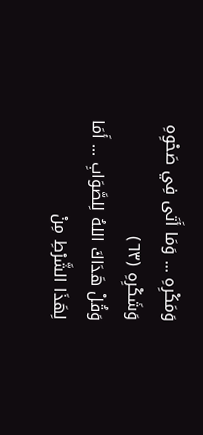وَمَكْرِهِ ... وَمَا أَتَى فِي صَحْوِهِ وَشَكْرِهِ (٦٣)
وَقُلْ هَدَاكَ اللهُ لِلصَّوَابِ ... أَمَا لِهَذَا الشَّرْطِ مِنْ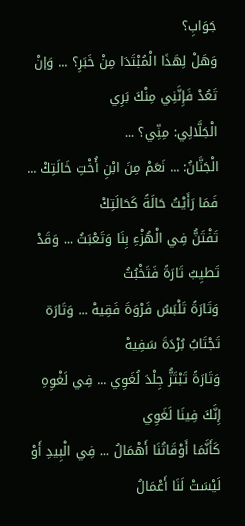جَوَابِ؟
وَهَلْ لِهَذَا الْمُبْتَدَا مِنْ خَبَرِ؟ ... وَإنْ تَعُدْ فَإِنَّنِي مِنْكَ بَرِي
الْجَلَّالِي: مِنِّي؟ ...
الْجَنَّانُ: ... نَعَمْ مِنَ ابْنِ أُخْتِ خَالَتِكْ ... فَمَا رَأَيْتُ حَالَةً كَحَالَتِكْ
تَفْتَنُّ فِي الْهُزْءِ بِنَا وَتَعْبَثُ ... وَقَدْ تَطيِبُ تَارَةً فَتَخْبُثُ
وَتَارَةً تَلْبَسُ فَرْوَةَ فَقِيهْ ... وَتَارَة تَجْتَابُ بُرْدَةَ سَفِيهْ
وَتَارَةً تَبْتَزُّ جِلْدَ لُغَوِي ... فِي لَغْوِهِ إِنَّكَ فِينَا لَغَوِي
كَأَنَّمَا أَوْقَاتُنَا أَهْمَالُ ... فِي الْبِيدِ أَوْ لَيْسَتْ لَنَا أَعْمَالُ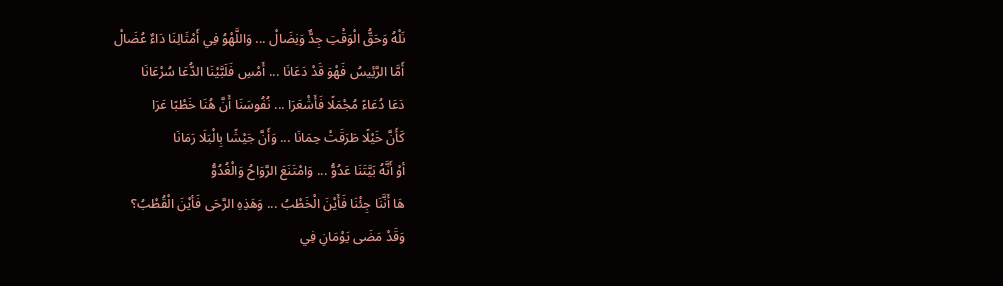نَلْهُ وَحَقُّ الْوَقْتِ جِدٌّ وَنِضَالْ ... وَاللَّهْوُ فِي أَمْثَالِنَا دَاءٌ عُضَالْ
أَمَّا الرَّئِيسُ فَهْوَ قَدْ دَعَانَا ... أَمْسِ فَلَبَّيْنَا الدُّعَا سُرْعَانَا
دَعَا دُعَاءً مُجْمَلًا فَأَشْعَرَا ... نُفُوسَنَا أَنَّ هُنَا خَطْبًا عَرَا
كَأَنَّ خَيْلًا طَرَقَتْ حِمَانَا ... وَأَنَّ جَيْشًا بِالْبَلَا رَمَانَا
أوْ أَنَّهُ بَيَّتَنَا عَدُوُّ ... وَامْتَنَعَ الرَّوَاحُ وَالْغُدُوُّ
هَا أَنَّنَا جِئْنَا فَأَيْنَ الْخَطْبُ ... وَهَذِهِ الرَّحَى فَأيْنَ الْقُطْبُ؟
وَقَدْ مَضَى يَوْمَانِ فِي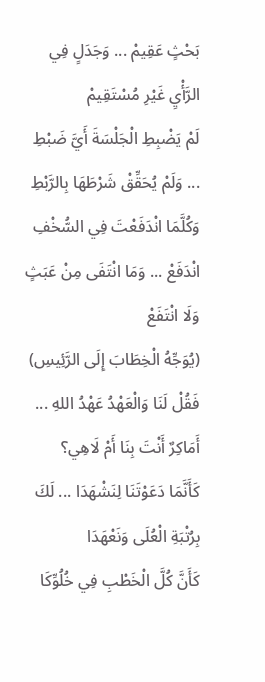بَحْثٍ عَقِيمْ ... وَجَدَلٍ فِي الرَّأْيِ غَيْرِ مُسْتَقِيمْ
لَمْ يَضْبِطِ الْجَلْسَةَ أَيَّ ضَبْطِ ... وَلَمْ يُحَقِّقْ شَرْطَهَا بِالرَّبْطِ
وَكُلَّمَا انْدَفَعْتَ فِي السُّخْفِ انْدَفَعْ ... وَمَا انْتَفَى مِنْ عَبَثٍ وَلَا انْتَفَعْ
(يُوَجِّهُ الْخِطَابَ إِلَى الرَّئِيسِ)
فَقُلْ لَنَا وَالْعَهْدُ عَهْدُ اللهِ ... أَمَاكِرٌ أَنْتَ بِنَا أَمْ لَاهِي؟
كَأَنَّمَا دَعَوْتَنَا لِنَشْهَدَا ... لَكَ بِرُتْبَةِ الْعُلَى وَنَعْهَدَا
كَأَنَّ كُلَّ الْخَطْبِ فِي خُلُوِّكَا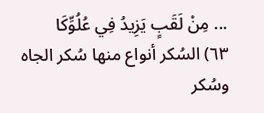... مِنْ لَقَبٍ يَزِيدُ فِي عُلُوِّكَا
٦٣) السُكر أنواع منها سُكر الجاه وسُكر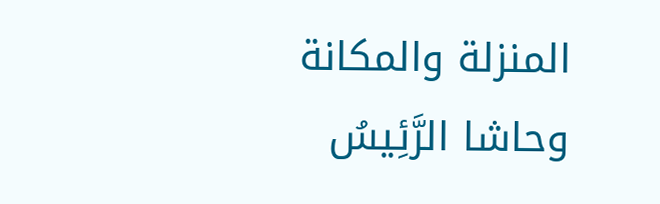المنزلة والمكانة وحاشا الرَّئِيسُ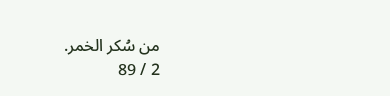من سُكر الخمر.
2 / 89